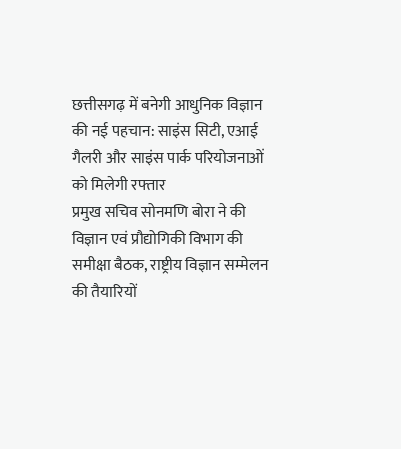छत्तीसगढ़ में बनेगी आधुनिक विज्ञान की नई पहचान: साइंस सिटी, एआई गैलरी और साइंस पार्क परियोजनाओं को मिलेगी रफ्तार
प्रमुख सचिव सोनमणि बोरा ने की विज्ञान एवं प्रौद्योगिकी विभाग की समीक्षा बैठक, राष्ट्रीय विज्ञान सम्मेलन की तैयारियों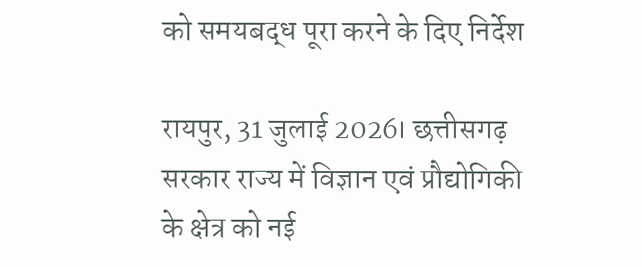को समयबद्ध पूरा करने के दिए निर्देश

रायपुर, 31 जुलाई 2026। छत्तीसगढ़ सरकार राज्य में विज्ञान एवं प्रौद्योगिकी के क्षेत्र को नई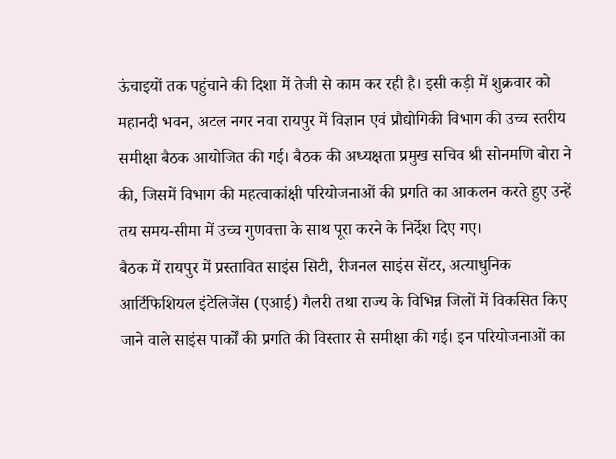ऊंचाइयों तक पहुंचाने की दिशा में तेजी से काम कर रही है। इसी कड़ी में शुक्रवार को महानदी भवन, अटल नगर नवा रायपुर में विज्ञान एवं प्रौद्योगिकी विभाग की उच्च स्तरीय समीक्षा बैठक आयोजित की गई। बैठक की अध्यक्षता प्रमुख सचिव श्री सोनमणि बोरा ने की, जिसमें विभाग की महत्वाकांक्षी परियोजनाओं की प्रगति का आकलन करते हुए उन्हें तय समय-सीमा में उच्च गुणवत्ता के साथ पूरा करने के निर्देश दिए गए।
बैठक में रायपुर में प्रस्तावित साइंस सिटी, रीजनल साइंस सेंटर, अत्याधुनिक आर्टिफिशियल इंटेलिजेंस (एआई) गैलरी तथा राज्य के विभिन्न जिलों में विकसित किए जाने वाले साइंस पार्कों की प्रगति की विस्तार से समीक्षा की गई। इन परियोजनाओं का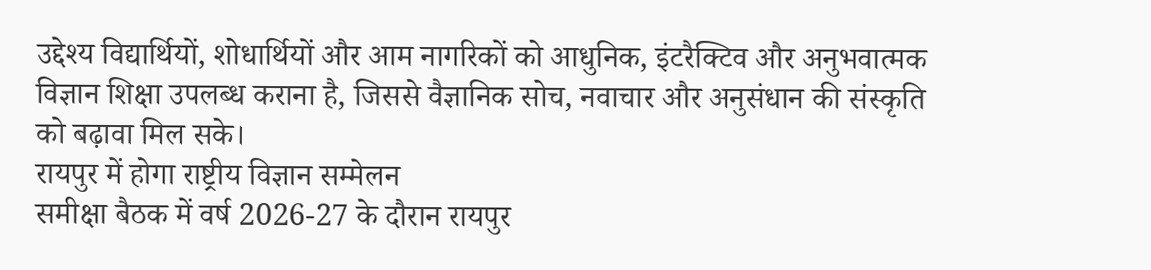उद्देश्य विद्यार्थियों, शोधार्थियों और आम नागरिकों को आधुनिक, इंटरैक्टिव और अनुभवात्मक विज्ञान शिक्षा उपलब्ध कराना है, जिससे वैज्ञानिक सोच, नवाचार और अनुसंधान की संस्कृति को बढ़ावा मिल सके।
रायपुर में होगा राष्ट्रीय विज्ञान सम्मेलन
समीक्षा बैठक में वर्ष 2026-27 के दौरान रायपुर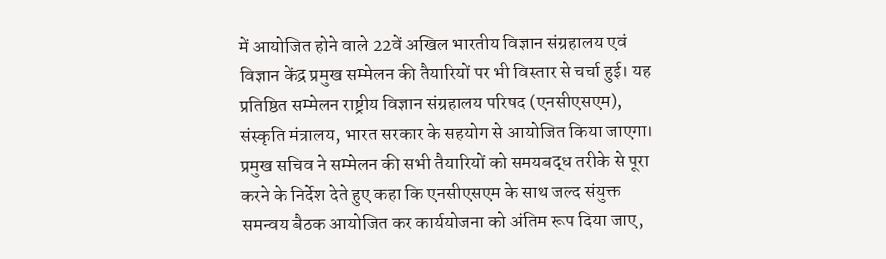में आयोजित होने वाले 22वें अखिल भारतीय विज्ञान संग्रहालय एवं विज्ञान केंद्र प्रमुख सम्मेलन की तैयारियों पर भी विस्तार से चर्चा हुई। यह प्रतिष्ठित सम्मेलन राष्ट्रीय विज्ञान संग्रहालय परिषद (एनसीएसएम), संस्कृति मंत्रालय, भारत सरकार के सहयोग से आयोजित किया जाएगा।
प्रमुख सचिव ने सम्मेलन की सभी तैयारियों को समयबद्ध तरीके से पूरा करने के निर्देश देते हुए कहा कि एनसीएसएम के साथ जल्द संयुक्त समन्वय बैठक आयोजित कर कार्ययोजना को अंतिम रूप दिया जाए,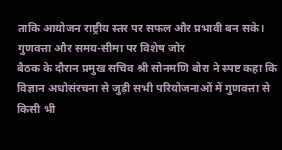ताकि आयोजन राष्ट्रीय स्तर पर सफल और प्रभावी बन सके।
गुणवत्ता और समय-सीमा पर विशेष जोर
बैठक के दौरान प्रमुख सचिव श्री सोनमणि बोरा ने स्पष्ट कहा कि विज्ञान अधोसंरचना से जुड़ी सभी परियोजनाओं में गुणवत्ता से किसी भी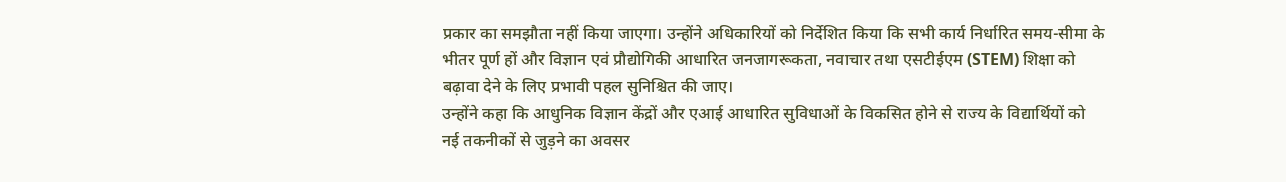प्रकार का समझौता नहीं किया जाएगा। उन्होंने अधिकारियों को निर्देशित किया कि सभी कार्य निर्धारित समय-सीमा के भीतर पूर्ण हों और विज्ञान एवं प्रौद्योगिकी आधारित जनजागरूकता, नवाचार तथा एसटीईएम (STEM) शिक्षा को बढ़ावा देने के लिए प्रभावी पहल सुनिश्चित की जाए।
उन्होंने कहा कि आधुनिक विज्ञान केंद्रों और एआई आधारित सुविधाओं के विकसित होने से राज्य के विद्यार्थियों को नई तकनीकों से जुड़ने का अवसर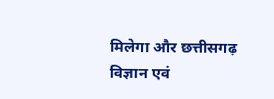मिलेगा और छत्तीसगढ़ विज्ञान एवं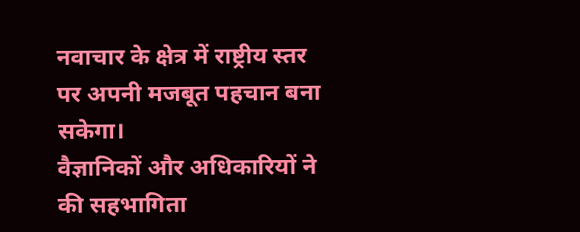नवाचार के क्षेत्र में राष्ट्रीय स्तर पर अपनी मजबूत पहचान बना सकेगा।
वैज्ञानिकों और अधिकारियों ने की सहभागिता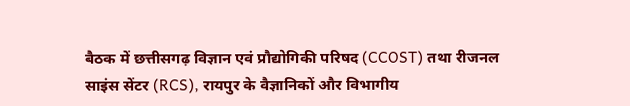बैठक में छत्तीसगढ़ विज्ञान एवं प्रौद्योगिकी परिषद (CCOST) तथा रीजनल साइंस सेंटर (RCS), रायपुर के वैज्ञानिकों और विभागीय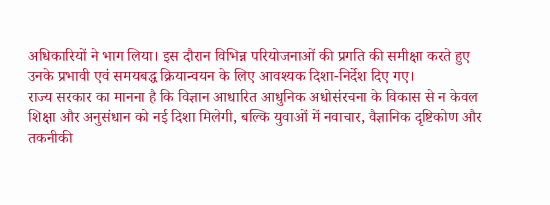अधिकारियों ने भाग लिया। इस दौरान विभिन्न परियोजनाओं की प्रगति की समीक्षा करते हुए उनके प्रभावी एवं समयबद्ध क्रियान्वयन के लिए आवश्यक दिशा-निर्देश दिए गए।
राज्य सरकार का मानना है कि विज्ञान आधारित आधुनिक अधोसंरचना के विकास से न केवल शिक्षा और अनुसंधान को नई दिशा मिलेगी, बल्कि युवाओं में नवाचार, वैज्ञानिक दृष्टिकोण और तकनीकी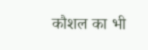कौशल का भी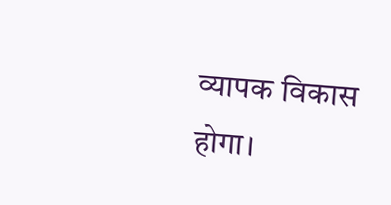व्यापक विकास होगा।